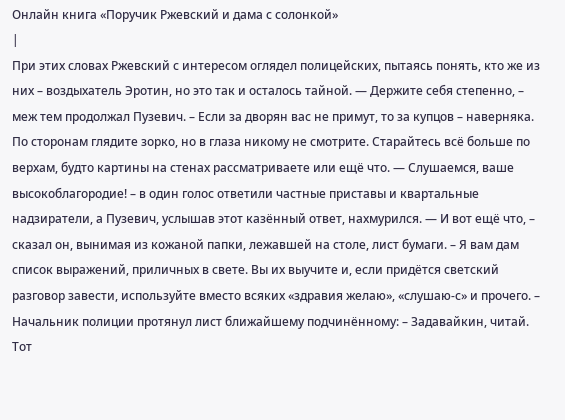Онлайн книга «Поручик Ржевский и дама с солонкой»
|
При этих словах Ржевский с интересом оглядел полицейских, пытаясь понять, кто же из них – воздыхатель Эротин, но это так и осталось тайной. — Держите себя степенно, – меж тем продолжал Пузевич. – Если за дворян вас не примут, то за купцов – наверняка. По сторонам глядите зорко, но в глаза никому не смотрите. Старайтесь всё больше по верхам, будто картины на стенах рассматриваете или ещё что. — Слушаемся, ваше высокоблагородие! – в один голос ответили частные приставы и квартальные надзиратели, а Пузевич, услышав этот казённый ответ, нахмурился. — И вот ещё что, – сказал он, вынимая из кожаной папки, лежавшей на столе, лист бумаги. – Я вам дам список выражений, приличных в свете. Вы их выучите и, если придётся светский разговор завести, используйте вместо всяких «здравия желаю», «слушаю-с» и прочего. – Начальник полиции протянул лист ближайшему подчинённому: – Задавайкин, читай. Тот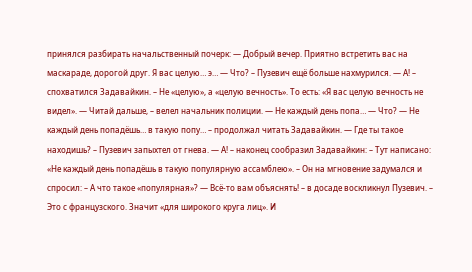принялся разбирать начальственный почерк: — Добрый вечер. Приятно встретить вас на маскараде, дорогой друг. Я вас целую… э… — Что? – Пузевич ещё больше нахмурился. — А! – спохватился Задавайкин. – Не «целую», а «целую вечность». То есть: «Я вас целую вечность не видел». — Читай дальше, – велел начальник полиции. — Не каждый день попа… — Что? — Не каждый день попадёшь… в такую попу… – продолжал читать Задавайкин. — Где ты такое находишь? – Пузевич запыхтел от гнева. — А! – наконец сообразил Задавайкин: – Тут написано: «Не каждый день попадёшь в такую популярную ассамблею». – Он на мгновение задумался и спросил: – А что такое «популярная»? — Всё-то вам объяснять! – в досаде воскликнул Пузевич. – Это с французского. Значит «для широкого круга лиц». И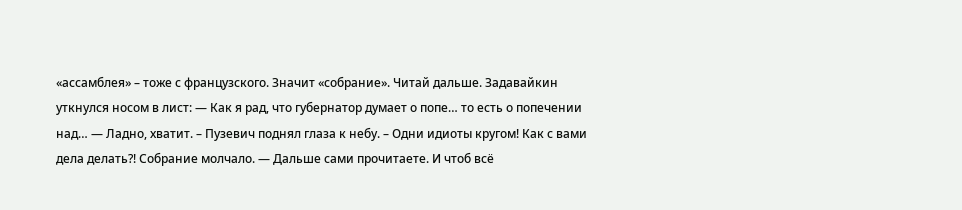«ассамблея» – тоже с французского. Значит «собрание». Читай дальше. Задавайкин уткнулся носом в лист: — Как я рад, что губернатор думает о попе… то есть о попечении над… — Ладно, хватит. – Пузевич поднял глаза к небу. – Одни идиоты кругом! Как с вами дела делать?! Собрание молчало. — Дальше сами прочитаете. И чтоб всё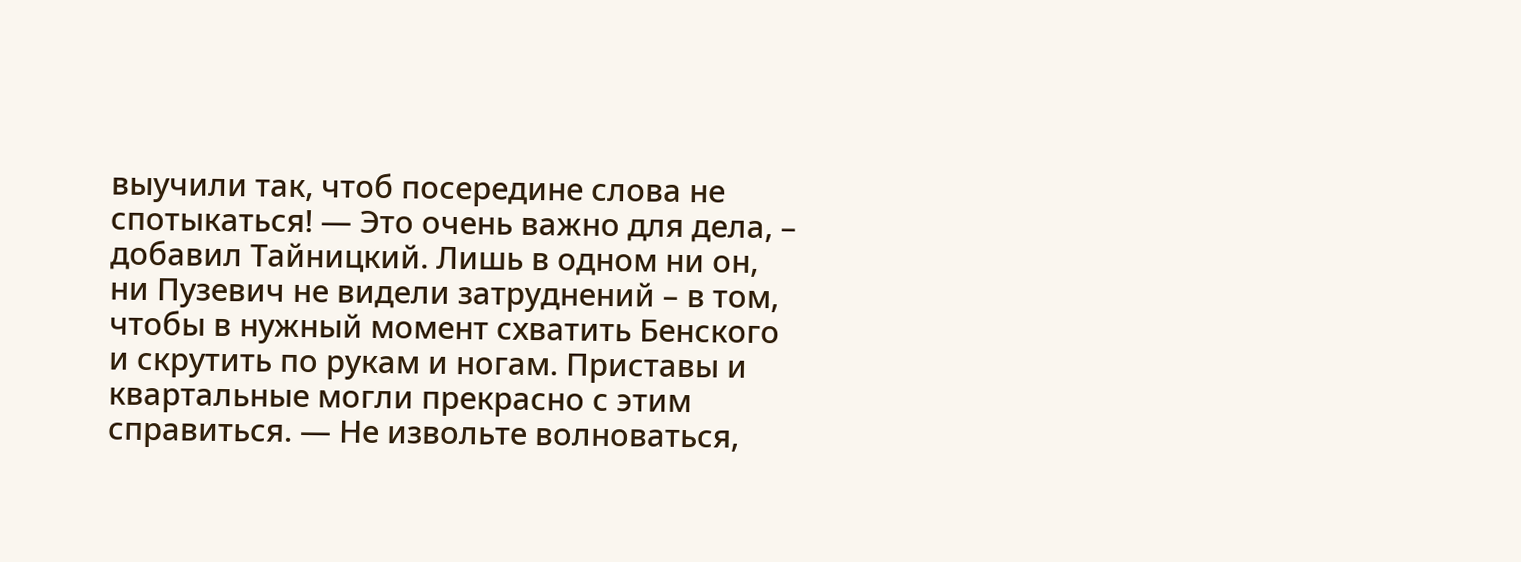выучили так, чтоб посередине слова не спотыкаться! — Это очень важно для дела, – добавил Тайницкий. Лишь в одном ни он, ни Пузевич не видели затруднений – в том, чтобы в нужный момент схватить Бенского и скрутить по рукам и ногам. Приставы и квартальные могли прекрасно с этим справиться. — Не извольте волноваться,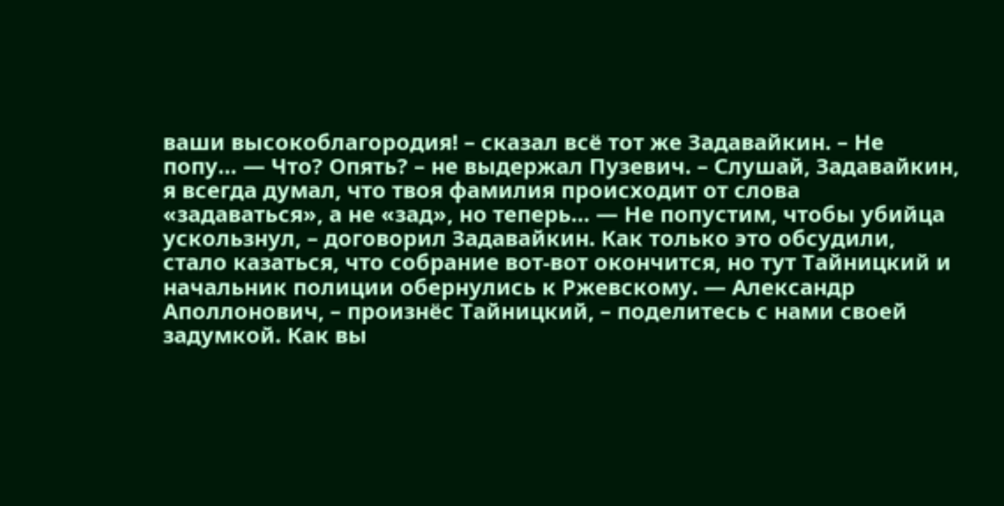ваши высокоблагородия! – сказал всё тот же Задавайкин. – Не попу… — Что? Опять? – не выдержал Пузевич. – Слушай, Задавайкин, я всегда думал, что твоя фамилия происходит от слова «задаваться», а не «зад», но теперь… — Не попустим, чтобы убийца ускользнул, – договорил Задавайкин. Как только это обсудили, стало казаться, что собрание вот-вот окончится, но тут Тайницкий и начальник полиции обернулись к Ржевскому. — Александр Аполлонович, – произнёс Тайницкий, – поделитесь с нами своей задумкой. Как вы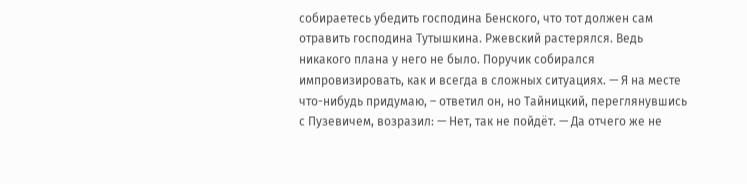собираетесь убедить господина Бенского, что тот должен сам отравить господина Тутышкина. Ржевский растерялся. Ведь никакого плана у него не было. Поручик собирался импровизировать, как и всегда в сложных ситуациях. — Я на месте что-нибудь придумаю, – ответил он, но Тайницкий, переглянувшись с Пузевичем, возразил: — Нет, так не пойдёт. — Да отчего же не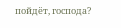пойдёт, господа?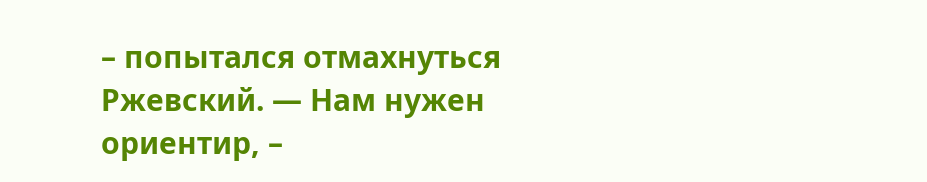– попытался отмахнуться Ржевский. — Нам нужен ориентир, –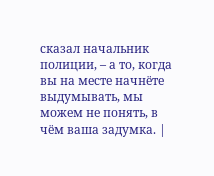сказал начальник полиции, – а то, когда вы на месте начнёте выдумывать, мы можем не понять, в чём ваша задумка. |